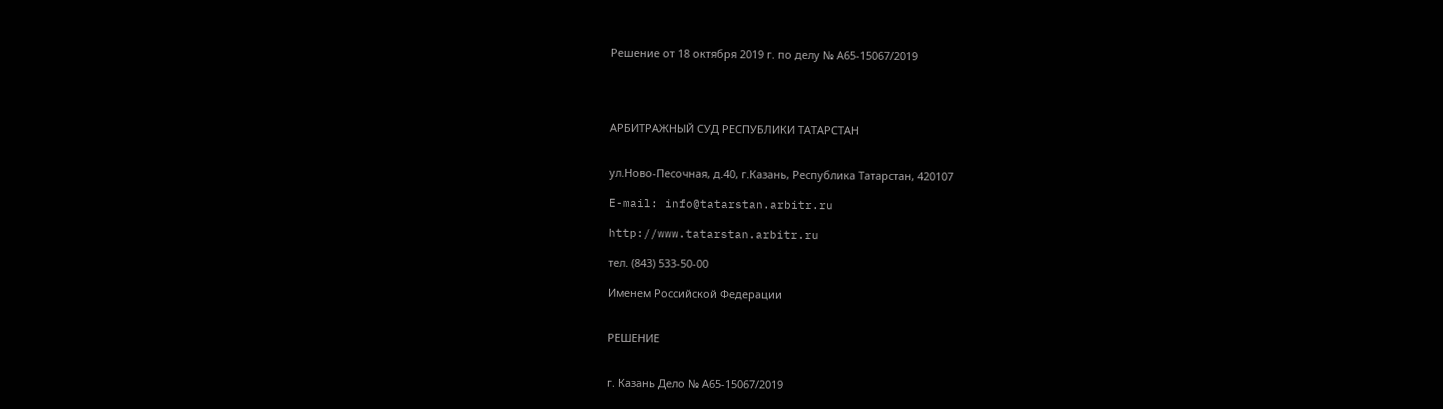Решение от 18 октября 2019 г. по делу № А65-15067/2019




АРБИТРАЖНЫЙ СУД РЕСПУБЛИКИ ТАТАРСТАН


ул.Ново-Песочная, д.40, г.Казань, Республика Татарстан, 420107

E-mail: info@tatarstan.arbitr.ru

http://www.tatarstan.arbitr.ru

тел. (843) 533-50-00

Именем Российской Федерации


РЕШЕНИЕ


г. Казань Дело № А65-15067/2019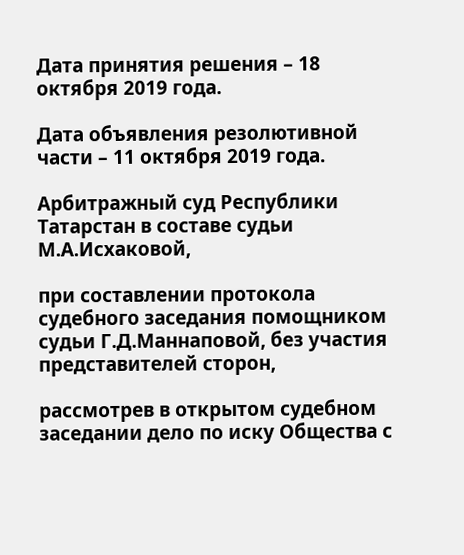Дата принятия решения – 18 октября 2019 года.

Дата объявления резолютивной части – 11 октября 2019 года.

Арбитражный суд Республики Татарстан в составе судьи М.А.Исхаковой,

при составлении протокола судебного заседания помощником судьи Г.Д.Маннаповой, без участия представителей сторон,

рассмотрев в открытом судебном заседании дело по иску Общества с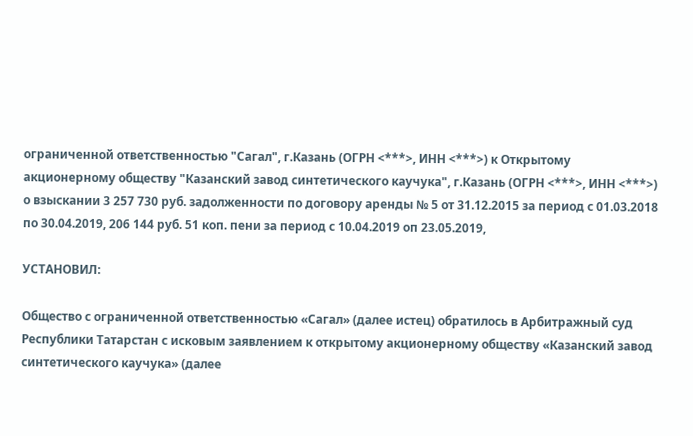ограниченной ответственностью "Сагал", г.Казань (ОГРН <***>, ИНН <***>) к Открытому акционерному обществу "Казанский завод синтетического каучука", г.Казань (ОГРН <***>, ИНН <***>) о взыскании 3 257 730 руб. задолженности по договору аренды № 5 от 31.12.2015 за период с 01.03.2018 по 30.04.2019, 206 144 руб. 51 коп. пени за период с 10.04.2019 оп 23.05.2019,

УСТАНОВИЛ:

Общество с ограниченной ответственностью «Сагал» (далее истец) обратилось в Арбитражный суд Республики Татарстан с исковым заявлением к открытому акционерному обществу «Казанский завод синтетического каучука» (далее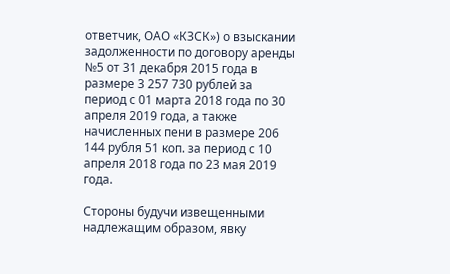ответчик, ОАО «КЗСК») о взыскании задолженности по договору аренды №5 от 31 декабря 2015 года в размере 3 257 730 рублей за период с 01 марта 2018 года по 30 апреля 2019 года, а также начисленных пени в размере 206 144 рубля 51 коп. за период с 10 апреля 2018 года по 23 мая 2019 года.

Стороны будучи извещенными надлежащим образом, явку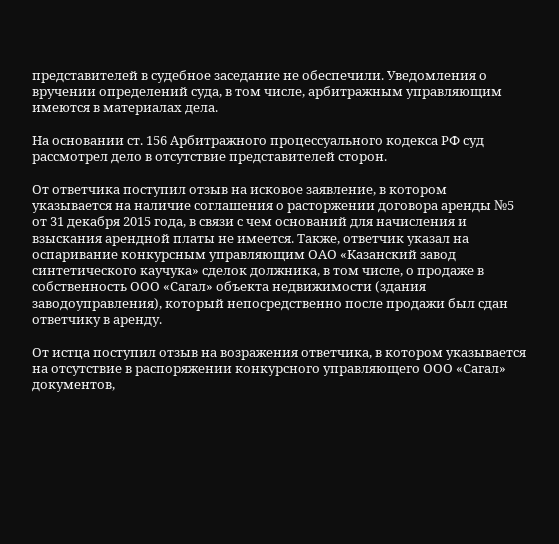представителей в судебное заседание не обеспечили. Уведомления о вручении определений суда, в том числе, арбитражным управляющим имеются в материалах дела.

На основании ст. 156 Арбитражного процессуального кодекса РФ суд рассмотрел дело в отсутствие представителей сторон.

От ответчика поступил отзыв на исковое заявление, в котором указывается на наличие соглашения о расторжении договора аренды №5 от 31 декабря 2015 года, в связи с чем оснований для начисления и взыскания арендной платы не имеется. Также, ответчик указал на оспаривание конкурсным управляющим ОАО «Казанский завод синтетического каучука» сделок должника, в том числе, о продаже в собственность ООО «Сагал» объекта недвижимости (здания заводоуправления), который непосредственно после продажи был сдан ответчику в аренду.

От истца поступил отзыв на возражения ответчика, в котором указывается на отсутствие в распоряжении конкурсного управляющего ООО «Сагал» документов,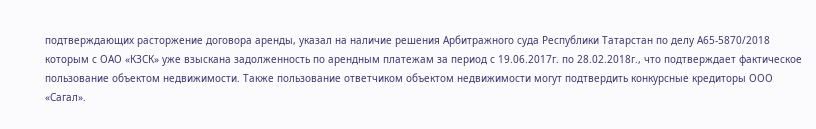подтверждающих расторжение договора аренды, указал на наличие решения Арбитражного суда Республики Татарстан по делу А65-5870/2018 которым с ОАО «КЗСК» уже взыскана задолженность по арендным платежам за период с 19.06.2017г. по 28.02.2018г., что подтверждает фактическое пользование объектом недвижимости. Также пользование ответчиком объектом недвижимости могут подтвердить конкурсные кредиторы ООО «Сагал».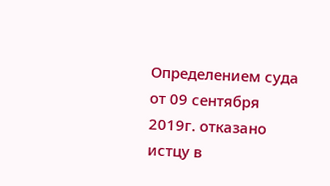Определением суда от 09 сентября 2019г. отказано истцу в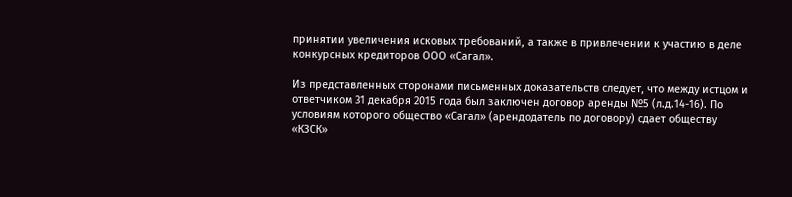принятии увеличения исковых требований, а также в привлечении к участию в деле конкурсных кредиторов ООО «Сагал».

Из представленных сторонами письменных доказательств следует, что между истцом и ответчиком 31 декабря 2015 года был заключен договор аренды №5 (л.д.14-16). По условиям которого общество «Сагал» (арендодатель по договору) сдает обществу «КЗСК»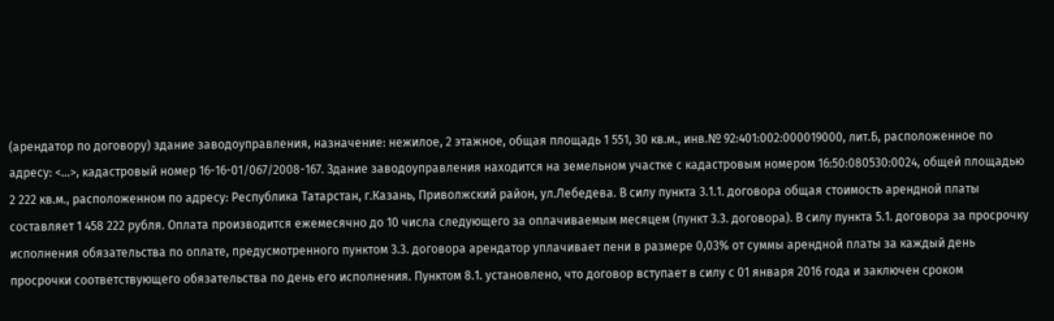(арендатор по договору) здание заводоуправления, назначение: нежилое, 2 этажное, общая площадь 1 551, 30 кв.м., инв.№ 92:401:002:000019000, лит.Б, расположенное по адресу: <...>, кадастровый номер 16-16-01/067/2008-167. Здание заводоуправления находится на земельном участке с кадастровым номером 16:50:080530:0024, общей площадью 2 222 кв.м., расположенном по адресу: Республика Татарстан, г.Казань, Приволжский район, ул.Лебедева. В силу пункта 3.1.1. договора общая стоимость арендной платы составляет 1 458 222 рубля. Оплата производится ежемесячно до 10 числа следующего за оплачиваемым месяцем (пункт 3.3. договора). В силу пункта 5.1. договора за просрочку исполнения обязательства по оплате, предусмотренного пунктом 3.3. договора арендатор уплачивает пени в размере 0,03% от суммы арендной платы за каждый день просрочки соответствующего обязательства по день его исполнения. Пунктом 8.1. установлено, что договор вступает в силу с 01 января 2016 года и заключен сроком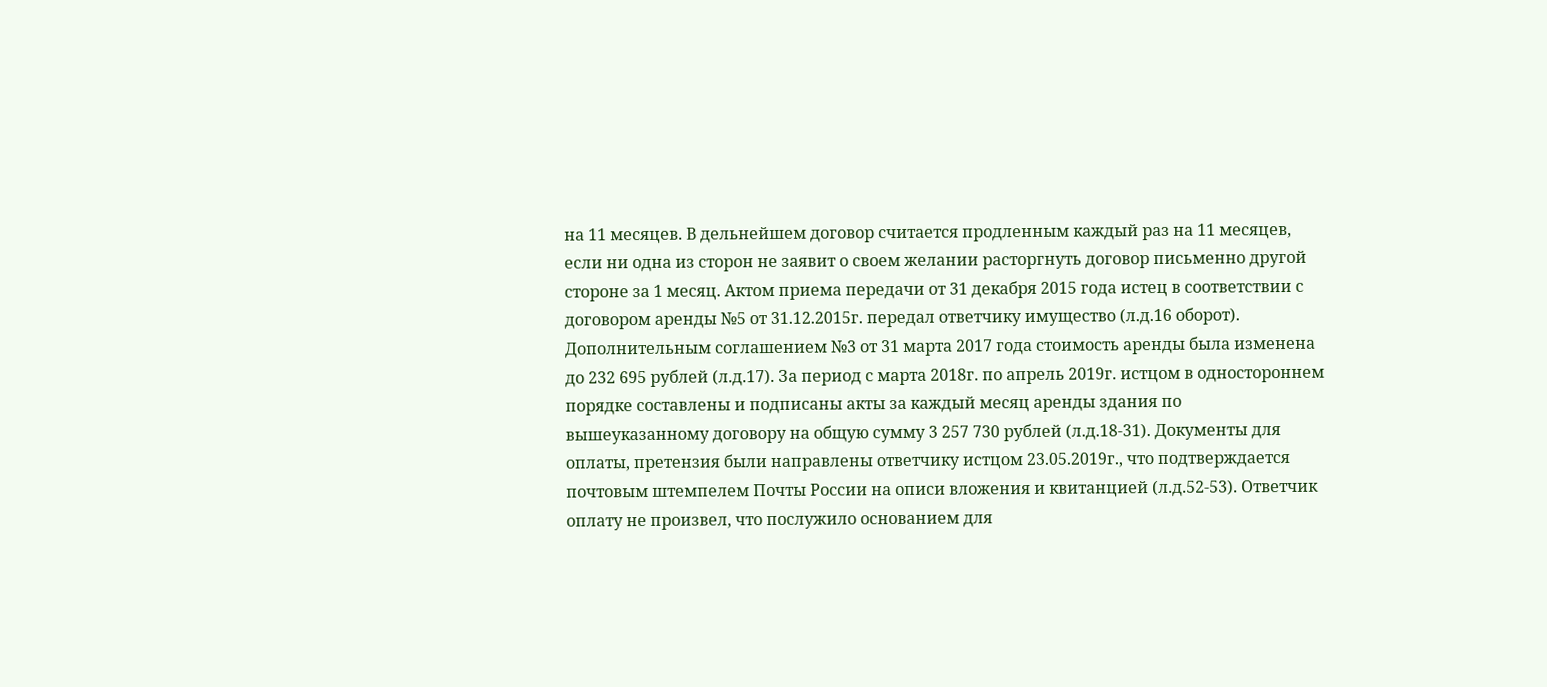на 11 месяцев. В дельнейшем договор считается продленным каждый раз на 11 месяцев, если ни одна из сторон не заявит о своем желании расторгнуть договор письменно другой стороне за 1 месяц. Актом приема передачи от 31 декабря 2015 года истец в соответствии с договором аренды №5 от 31.12.2015г. передал ответчику имущество (л.д.16 оборот). Дополнительным соглашением №3 от 31 марта 2017 года стоимость аренды была изменена до 232 695 рублей (л.д.17). За период с марта 2018г. по апрель 2019г. истцом в одностороннем порядке составлены и подписаны акты за каждый месяц аренды здания по вышеуказанному договору на общую сумму 3 257 730 рублей (л.д.18-31). Документы для оплаты, претензия были направлены ответчику истцом 23.05.2019г., что подтверждается почтовым штемпелем Почты России на описи вложения и квитанцией (л.д.52-53). Ответчик оплату не произвел, что послужило основанием для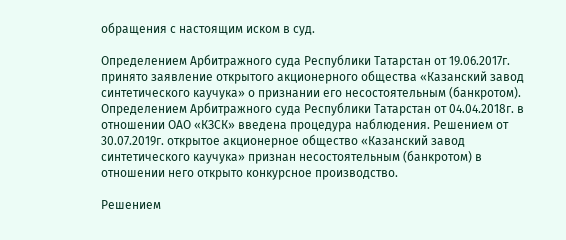обращения с настоящим иском в суд.

Определением Арбитражного суда Республики Татарстан от 19.06.2017г. принято заявление открытого акционерного общества «Казанский завод синтетического каучука» о признании его несостоятельным (банкротом). Определением Арбитражного суда Республики Татарстан от 04.04.2018г. в отношении ОАО «КЗСК» введена процедура наблюдения. Решением от 30.07.2019г. открытое акционерное общество «Казанский завод синтетического каучука» признан несостоятельным (банкротом) в отношении него открыто конкурсное производство.

Решением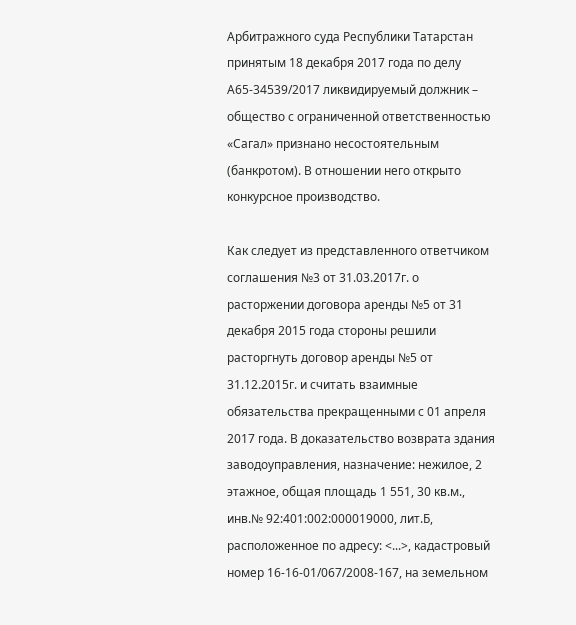Арбитражного суда Республики Татарстан принятым 18 декабря 2017 года по делу А65-34539/2017 ликвидируемый должник – общество с ограниченной ответственностью «Сагал» признано несостоятельным (банкротом). В отношении него открыто конкурсное производство.

Как следует из представленного ответчиком соглашения №3 от 31.03.2017г. о расторжении договора аренды №5 от 31 декабря 2015 года стороны решили расторгнуть договор аренды №5 от 31.12.2015г. и считать взаимные обязательства прекращенными с 01 апреля 2017 года. В доказательство возврата здания заводоуправления, назначение: нежилое, 2 этажное, общая площадь 1 551, 30 кв.м., инв.№ 92:401:002:000019000, лит.Б, расположенное по адресу: <...>, кадастровый номер 16-16-01/067/2008-167, на земельном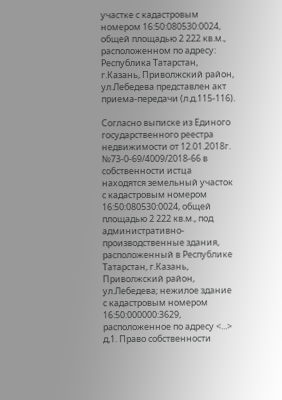участке с кадастровым номером 16:50:080530:0024, общей площадью 2 222 кв.м., расположенном по адресу: Республика Татарстан, г.Казань, Приволжский район, ул.Лебедева представлен акт приема-передачи (л.д.115-116).

Согласно выписке из Единого государственного реестра недвижимости от 12.01.2018г. №73-0-69/4009/2018-66 в собственности истца находятся земельный участок с кадастровым номером 16:50:080530:0024, общей площадью 2 222 кв.м., под административно-производственные здания, расположенный в Республике Татарстан, г.Казань, Приволжский район, ул.Лебедева; нежилое здание с кадастровым номером 16:50:000000:3629, расположенное по адресу <...> д,1. Право собственности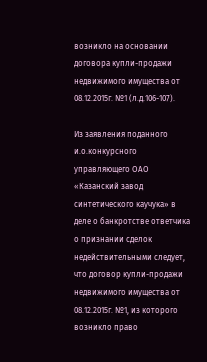возникло на основании договора купли-продажи недвижимого имущества от 08.12.2015г. №1 (л.д.106-107).

Из заявления поданного и.о.конкурсного управляющего ОАО «Казанский завод синтетического каучука» в деле о банкротстве ответчика о признании сделок недействительными следует, что договор купли-продажи недвижимого имущества от 08.12.2015г. №1, из которого возникло право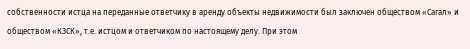собственности истца на переданные ответчику в аренду объекты недвижимости был заключен обществом «Сагал» и обществом «КЗСК», т.е. истцом и ответчиком по настоящему делу. При этом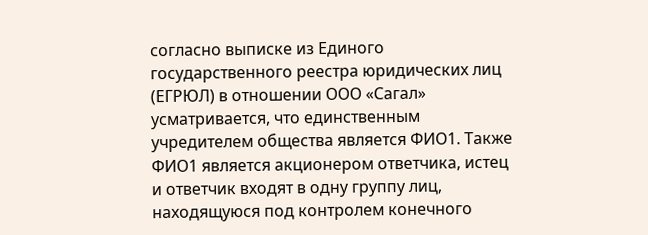согласно выписке из Единого государственного реестра юридических лиц (ЕГРЮЛ) в отношении ООО «Сагал» усматривается, что единственным учредителем общества является ФИО1. Также ФИО1 является акционером ответчика, истец и ответчик входят в одну группу лиц, находящуюся под контролем конечного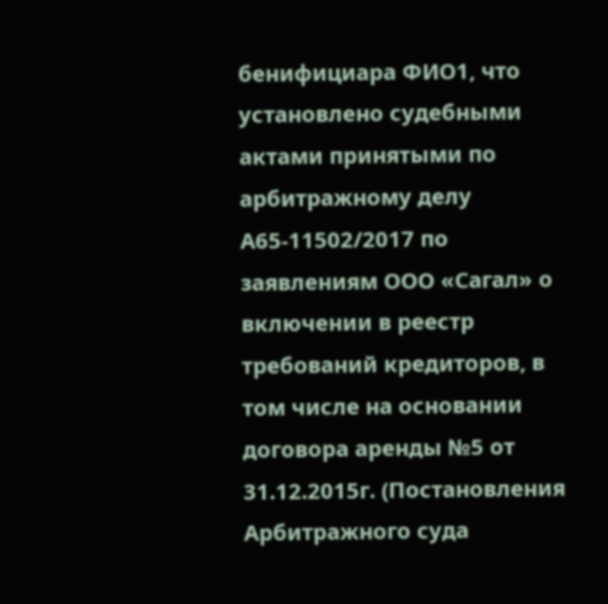бенифициара ФИО1, что установлено судебными актами принятыми по арбитражному делу А65-11502/2017 по заявлениям ООО «Сагал» о включении в реестр требований кредиторов, в том числе на основании договора аренды №5 от 31.12.2015г. (Постановления Арбитражного суда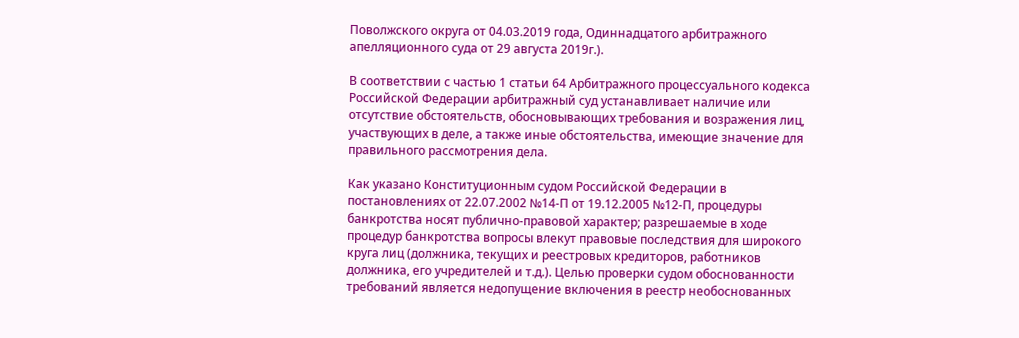Поволжского округа от 04.03.2019 года, Одиннадцатого арбитражного апелляционного суда от 29 августа 2019г.).

В соответствии с частью 1 статьи 64 Арбитражного процессуального кодекса Российской Федерации арбитражный суд устанавливает наличие или отсутствие обстоятельств, обосновывающих требования и возражения лиц, участвующих в деле, а также иные обстоятельства, имеющие значение для правильного рассмотрения дела.

Как указано Конституционным судом Российской Федерации в постановлениях от 22.07.2002 №14-П от 19.12.2005 №12-П, процедуры банкротства носят публично-правовой характер; разрешаемые в ходе процедур банкротства вопросы влекут правовые последствия для широкого круга лиц (должника, текущих и реестровых кредиторов, работников должника, его учредителей и т.д.). Целью проверки судом обоснованности требований является недопущение включения в реестр необоснованных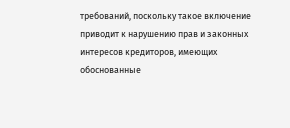требований, поскольку такое включение приводит к нарушению прав и законных интересов кредиторов, имеющих обоснованные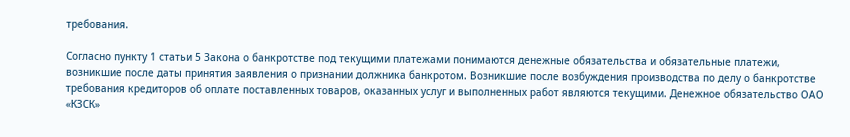требования.

Согласно пункту 1 статьи 5 Закона о банкротстве под текущими платежами понимаются денежные обязательства и обязательные платежи, возникшие после даты принятия заявления о признании должника банкротом. Возникшие после возбуждения производства по делу о банкротстве требования кредиторов об оплате поставленных товаров, оказанных услуг и выполненных работ являются текущими. Денежное обязательство ОАО «КЗСК»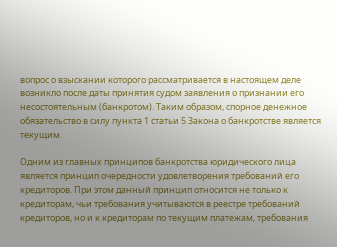вопрос о взыскании которого рассматривается в настоящем деле возникло после даты принятия судом заявления о признании его несостоятельным (банкротом). Таким образом, спорное денежное обязательство в силу пункта 1 статьи 5 Закона о банкротстве является текущим.

Одним из главных принципов банкротства юридического лица является принцип очередности удовлетворения требований его кредиторов. При этом данный принцип относится не только к кредиторам, чьи требования учитываются в реестре требований кредиторов, но и к кредиторам по текущим платежам, требования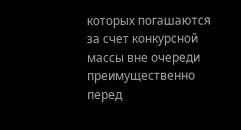которых погашаются за счет конкурсной массы вне очереди преимущественно перед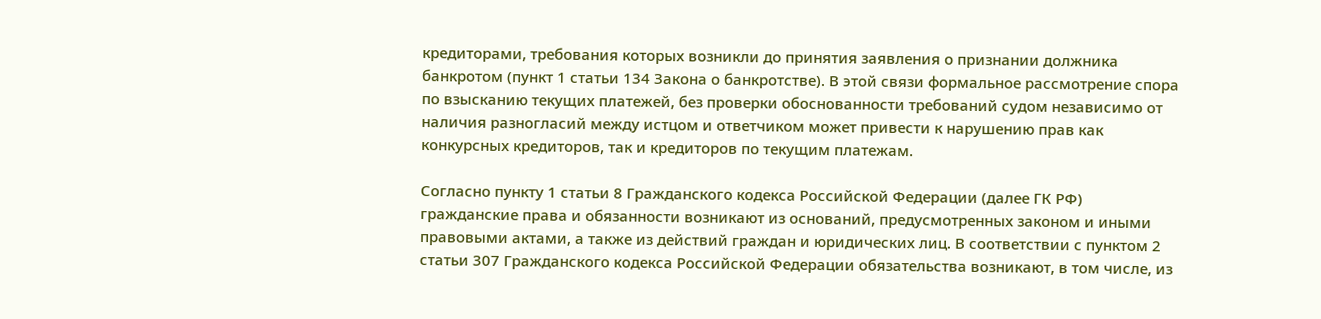кредиторами, требования которых возникли до принятия заявления о признании должника банкротом (пункт 1 статьи 134 Закона о банкротстве). В этой связи формальное рассмотрение спора по взысканию текущих платежей, без проверки обоснованности требований судом независимо от наличия разногласий между истцом и ответчиком может привести к нарушению прав как конкурсных кредиторов, так и кредиторов по текущим платежам.

Согласно пункту 1 статьи 8 Гражданского кодекса Российской Федерации (далее ГК РФ) гражданские права и обязанности возникают из оснований, предусмотренных законом и иными правовыми актами, а также из действий граждан и юридических лиц. В соответствии с пунктом 2 статьи 307 Гражданского кодекса Российской Федерации обязательства возникают, в том числе, из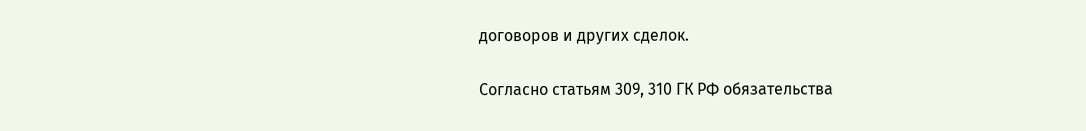договоров и других сделок.

Согласно статьям 309, 310 ГК РФ обязательства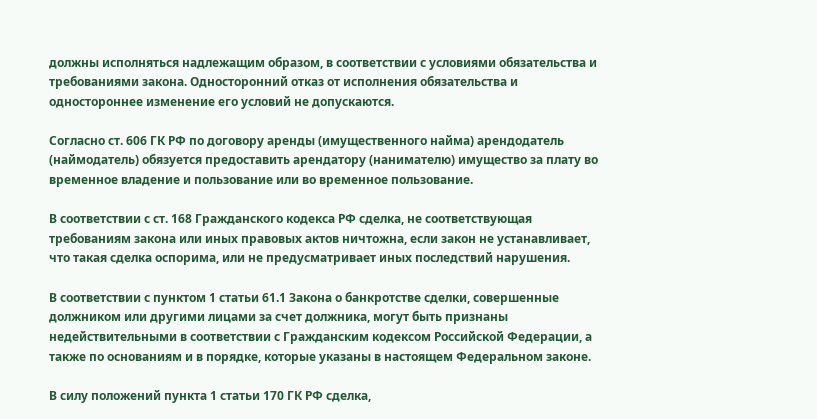должны исполняться надлежащим образом, в соответствии с условиями обязательства и требованиями закона. Односторонний отказ от исполнения обязательства и одностороннее изменение его условий не допускаются.

Согласно ст. 606 ГК РФ по договору аренды (имущественного найма) арендодатель (наймодатель) обязуется предоставить арендатору (нанимателю) имущество за плату во временное владение и пользование или во временное пользование.

В соответствии с ст. 168 Гражданского кодекса РФ сделка, не соответствующая требованиям закона или иных правовых актов ничтожна, если закон не устанавливает, что такая сделка оспорима, или не предусматривает иных последствий нарушения.

В соответствии с пунктом 1 статьи 61.1 Закона о банкротстве сделки, совершенные должником или другими лицами за счет должника, могут быть признаны недействительными в соответствии с Гражданским кодексом Российской Федерации, а также по основаниям и в порядке, которые указаны в настоящем Федеральном законе.

В силу положений пункта 1 статьи 170 ГК РФ сделка,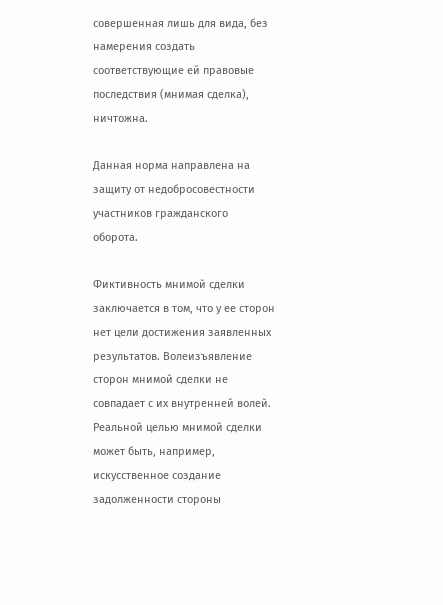совершенная лишь для вида, без намерения создать соответствующие ей правовые последствия (мнимая сделка), ничтожна.

Данная норма направлена на защиту от недобросовестности участников гражданского оборота.

Фиктивность мнимой сделки заключается в том, что у ее сторон нет цели достижения заявленных результатов. Волеизъявление сторон мнимой сделки не совпадает с их внутренней волей. Реальной целью мнимой сделки может быть, например, искусственное создание задолженности стороны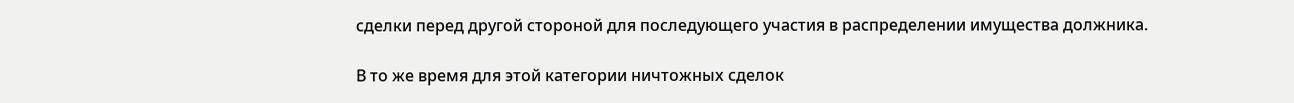сделки перед другой стороной для последующего участия в распределении имущества должника.

В то же время для этой категории ничтожных сделок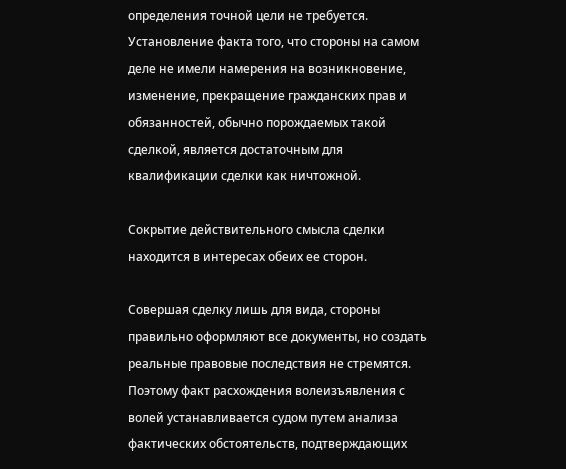определения точной цели не требуется. Установление факта того, что стороны на самом деле не имели намерения на возникновение, изменение, прекращение гражданских прав и обязанностей, обычно порождаемых такой сделкой, является достаточным для квалификации сделки как ничтожной.

Сокрытие действительного смысла сделки находится в интересах обеих ее сторон.

Совершая сделку лишь для вида, стороны правильно оформляют все документы, но создать реальные правовые последствия не стремятся. Поэтому факт расхождения волеизъявления с волей устанавливается судом путем анализа фактических обстоятельств, подтверждающих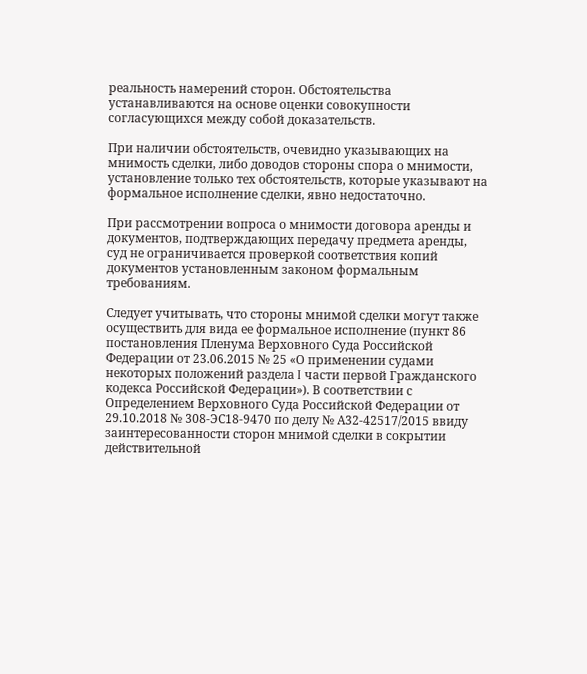реальность намерений сторон. Обстоятельства устанавливаются на основе оценки совокупности согласующихся между собой доказательств.

При наличии обстоятельств, очевидно указывающих на мнимость сделки, либо доводов стороны спора о мнимости, установление только тех обстоятельств, которые указывают на формальное исполнение сделки, явно недостаточно.

При рассмотрении вопроса о мнимости договора аренды и документов, подтверждающих передачу предмета аренды, суд не ограничивается проверкой соответствия копий документов установленным законом формальным требованиям.

Следует учитывать, что стороны мнимой сделки могут также осуществить для вида ее формальное исполнение (пункт 86 постановления Пленума Верховного Суда Российской Федерации от 23.06.2015 № 25 «О применении судами некоторых положений раздела I части первой Гражданского кодекса Российской Федерации»). В соответствии с Определением Верховного Суда Российской Федерации от 29.10.2018 № 308-ЭС18-9470 по делу № А32-42517/2015 ввиду заинтересованности сторон мнимой сделки в сокрытии действительной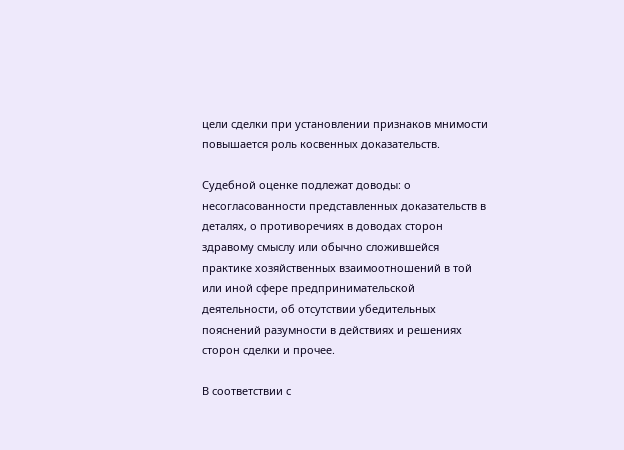цели сделки при установлении признаков мнимости повышается роль косвенных доказательств.

Судебной оценке подлежат доводы: о несогласованности представленных доказательств в деталях, о противоречиях в доводах сторон здравому смыслу или обычно сложившейся практике хозяйственных взаимоотношений в той или иной сфере предпринимательской деятельности, об отсутствии убедительных пояснений разумности в действиях и решениях сторон сделки и прочее.

В соответствии с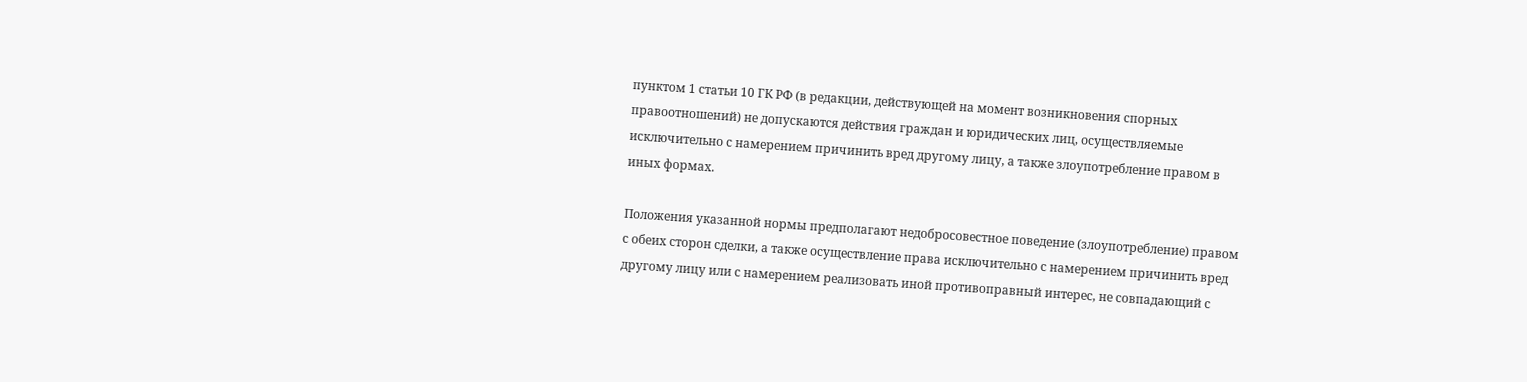пунктом 1 статьи 10 ГК РФ (в редакции, действующей на момент возникновения спорных правоотношений) не допускаются действия граждан и юридических лиц, осуществляемые исключительно с намерением причинить вред другому лицу, а также злоупотребление правом в иных формах.

Положения указанной нормы предполагают недобросовестное поведение (злоупотребление) правом с обеих сторон сделки, а также осуществление права исключительно с намерением причинить вред другому лицу или с намерением реализовать иной противоправный интерес, не совпадающий с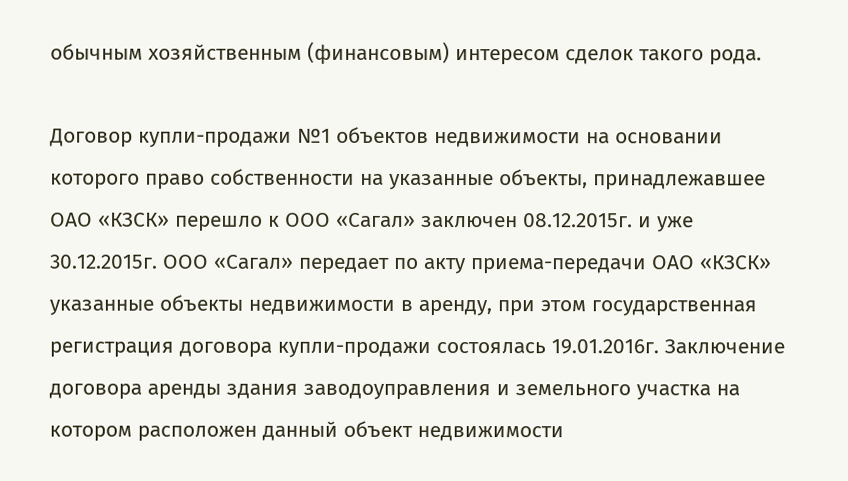обычным хозяйственным (финансовым) интересом сделок такого рода.

Договор купли-продажи №1 объектов недвижимости на основании которого право собственности на указанные объекты, принадлежавшее ОАО «КЗСК» перешло к ООО «Сагал» заключен 08.12.2015г. и уже 30.12.2015г. ООО «Сагал» передает по акту приема-передачи ОАО «КЗСК» указанные объекты недвижимости в аренду, при этом государственная регистрация договора купли-продажи состоялась 19.01.2016г. Заключение договора аренды здания заводоуправления и земельного участка на котором расположен данный объект недвижимости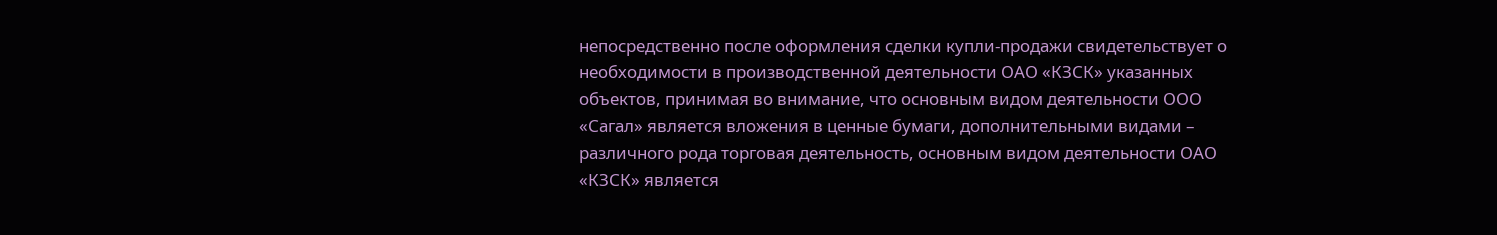непосредственно после оформления сделки купли-продажи свидетельствует о необходимости в производственной деятельности ОАО «КЗСК» указанных объектов, принимая во внимание, что основным видом деятельности ООО «Сагал» является вложения в ценные бумаги, дополнительными видами – различного рода торговая деятельность, основным видом деятельности ОАО «КЗСК» является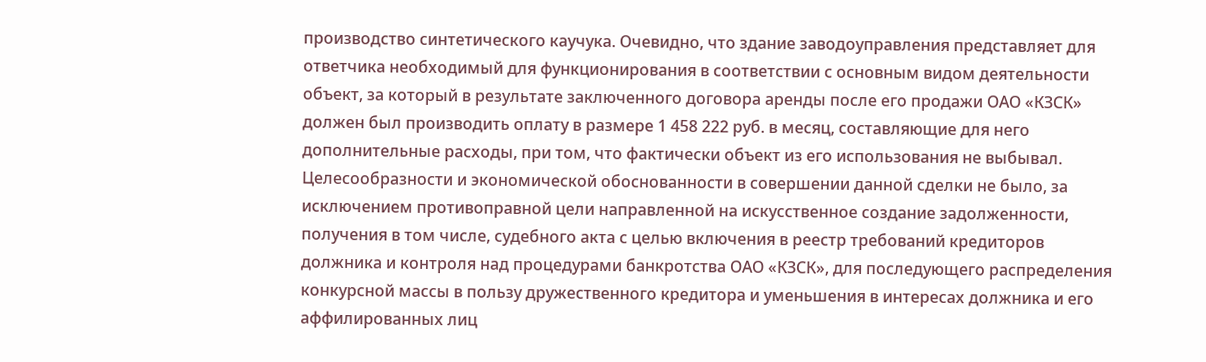производство синтетического каучука. Очевидно, что здание заводоуправления представляет для ответчика необходимый для функционирования в соответствии с основным видом деятельности объект, за который в результате заключенного договора аренды после его продажи ОАО «КЗСК» должен был производить оплату в размере 1 458 222 руб. в месяц, составляющие для него дополнительные расходы, при том, что фактически объект из его использования не выбывал. Целесообразности и экономической обоснованности в совершении данной сделки не было, за исключением противоправной цели направленной на искусственное создание задолженности, получения в том числе, судебного акта с целью включения в реестр требований кредиторов должника и контроля над процедурами банкротства ОАО «КЗСК», для последующего распределения конкурсной массы в пользу дружественного кредитора и уменьшения в интересах должника и его аффилированных лиц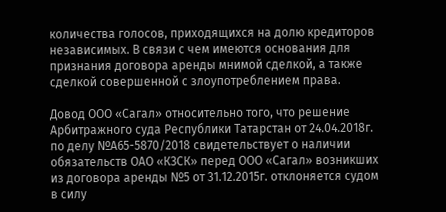количества голосов, приходящихся на долю кредиторов независимых. В связи с чем имеются основания для признания договора аренды мнимой сделкой, а также сделкой совершенной с злоупотреблением права.

Довод ООО «Сагал» относительно того, что решение Арбитражного суда Республики Татарстан от 24.04.2018г. по делу №А65-5870/2018 свидетельствует о наличии обязательств ОАО «КЗСК» перед ООО «Сагал» возникших из договора аренды №5 от 31.12.2015г. отклоняется судом в силу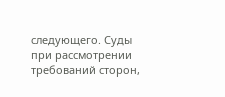следующего. Суды при рассмотрении требований сторон,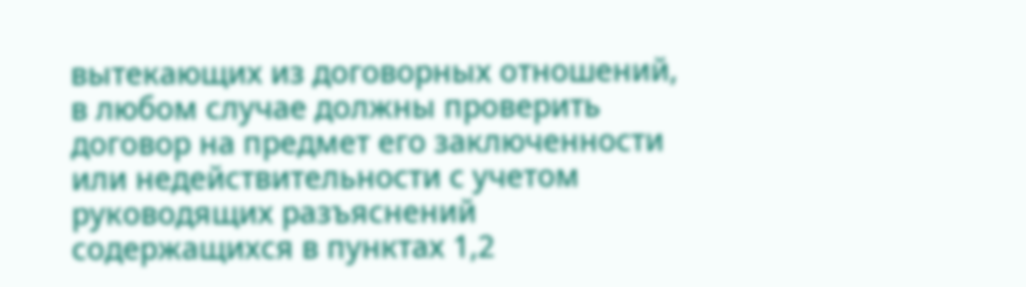вытекающих из договорных отношений, в любом случае должны проверить договор на предмет его заключенности или недействительности с учетом руководящих разъяснений содержащихся в пунктах 1,2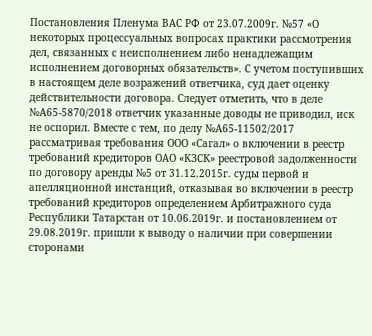Постановления Пленума ВАС РФ от 23.07.2009г. №57 «О некоторых процессуальных вопросах практики рассмотрения дел, связанных с неисполнением либо ненадлежащим исполнением договорных обязательств». С учетом поступивших в настоящем деле возражений ответчика, суд дает оценку действительности договора. Следует отметить, что в деле №А65-5870/2018 ответчик указанные доводы не приводил, иск не оспорил. Вместе с тем, по делу №А65-11502/2017 рассматривая требования ООО «Сагал» о включении в реестр требований кредиторов ОАО «КЗСК» реестровой задолженности по договору аренды №5 от 31.12.2015г. суды первой и апелляционной инстанций, отказывая во включении в реестр требований кредиторов определением Арбитражного суда Республики Татарстан от 10.06.2019г. и постановлением от 29.08.2019г. пришли к выводу о наличии при совершении сторонами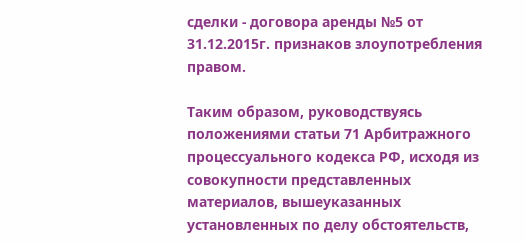сделки - договора аренды №5 от 31.12.2015г. признаков злоупотребления правом.

Таким образом, руководствуясь положениями статьи 71 Арбитражного процессуального кодекса РФ, исходя из совокупности представленных материалов, вышеуказанных установленных по делу обстоятельств,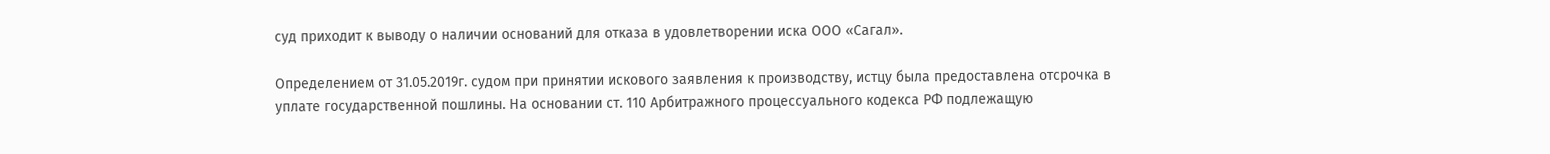суд приходит к выводу о наличии оснований для отказа в удовлетворении иска ООО «Сагал».

Определением от 31.05.2019г. судом при принятии искового заявления к производству, истцу была предоставлена отсрочка в уплате государственной пошлины. На основании ст. 110 Арбитражного процессуального кодекса РФ подлежащую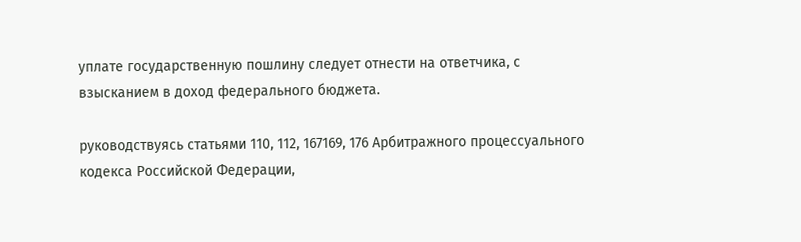уплате государственную пошлину следует отнести на ответчика, с взысканием в доход федерального бюджета.

руководствуясь статьями 110, 112, 167169, 176 Арбитражного процессуального кодекса Российской Федерации,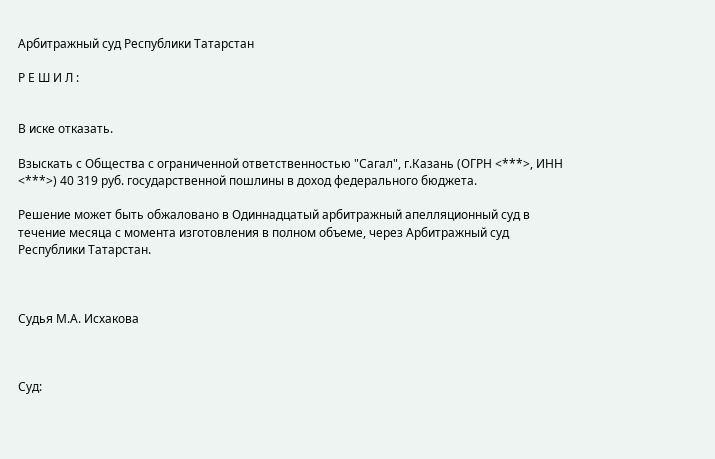Арбитражный суд Республики Татарстан

Р Е Ш И Л :


В иске отказать.

Взыскать с Общества с ограниченной ответственностью "Сагал", г.Казань (ОГРН <***>, ИНН <***>) 40 319 руб. государственной пошлины в доход федерального бюджета.

Решение может быть обжаловано в Одиннадцатый арбитражный апелляционный суд в течение месяца с момента изготовления в полном объеме, через Арбитражный суд Республики Татарстан.



Судья М.А. Исхакова



Суд: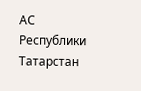АС Республики Татарстан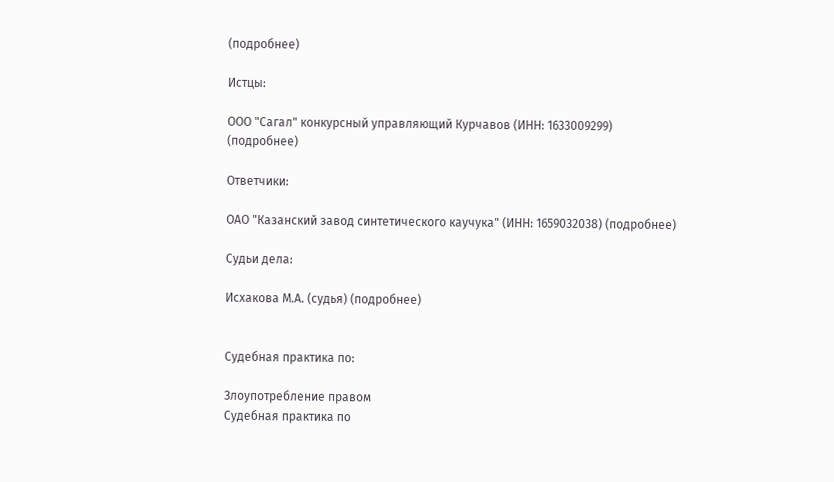(подробнее)

Истцы:

ООО "Сагал" конкурсный управляющий Курчавов (ИНН: 1633009299) (подробнее)

Ответчики:

ОАО "Казанский завод синтетического каучука" (ИНН: 1659032038) (подробнее)

Судьи дела:

Исхакова М.А. (судья) (подробнее)


Судебная практика по:

Злоупотребление правом
Судебная практика по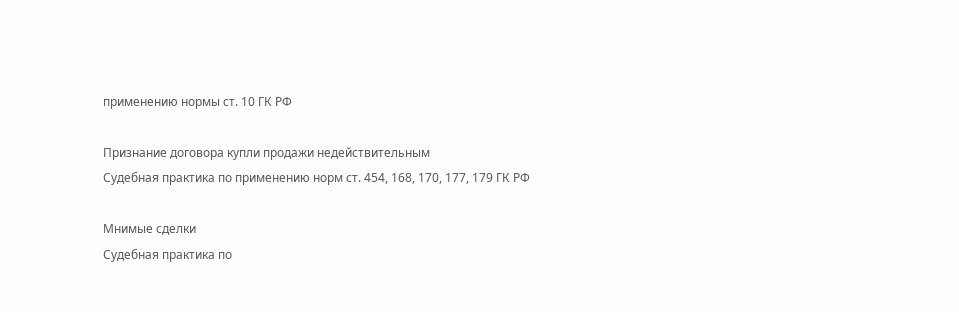применению нормы ст. 10 ГК РФ

Признание договора купли продажи недействительным
Судебная практика по применению норм ст. 454, 168, 170, 177, 179 ГК РФ

Мнимые сделки
Судебная практика по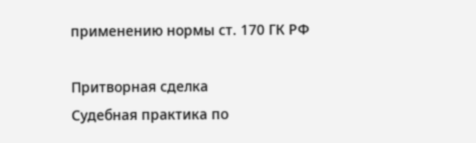применению нормы ст. 170 ГК РФ

Притворная сделка
Судебная практика по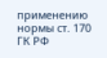применению нормы ст. 170 ГК РФ